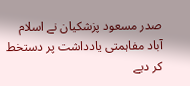صدر مسعود پزشکیان نے اسلام آباد مفاہمتی یادداشت پر دستخط کر دیے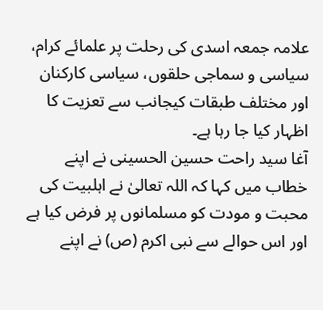علامہ جمعہ اسدی کی رحلت پر علمائے کرام، سیاسی و سماجی حلقوں، سیاسی کارکنان اور مختلف طبقات کیجانب سے تعزیت کا اظہار کیا جا رہا ہے۔
آغا سید راحت حسین الحسینی نے اپنے خطاب میں کہا کہ اللہ تعالیٰ نے اہلبیت کی محبت و مودت کو مسلمانوں پر فرض کیا ہے اور اس حوالے سے نبی اکرم (ص) نے اپنے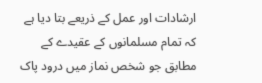ارشادات اور عمل کے ذریعے بتا دیا ہے کہ تمام مسلمانوں کے عقیدے کے مطابق جو شخص نماز میں درود پاک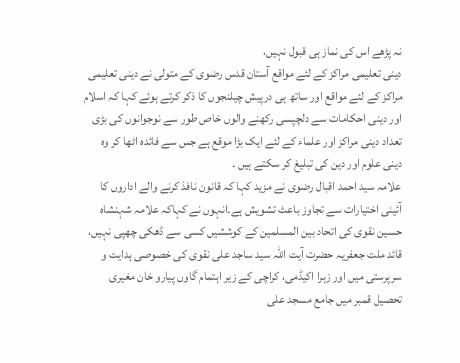نہ پڑھے اس کی نماز ہی قبول نہیں،
دینی تعلیمی مراکز کے لئے مواقع آستان قدس رضوی کے متولی نے دینی تعلیمی مراکز کے لئے مواقع اور ساتھ ہی درپیش چیلنجوں کا ذکر کرتے ہوئے کہا کہ اسلام اور دینی احکامات سے دلچپسی رکھنے والوں خاص طور سے نوجوانوں کی بڑی تعداد دینی مراکز اور علماء کے لئے ایک بڑا موقع ہے جس سے فائدہ اٹھا کر وہ دینی علوم اور دین کی تبلیغ کر سکتے ہيں ۔
علامہ سید احمد اقبال رضوی نے مزید کہا کہ قانون نافذ کرنے والے اداروں کا آئینی اختیارات سے تجاوز باعث تشویش ہے۔انہوں نے کہاکہ علامہ شہنشاہ حسین نقوی کی اتحاد بین المسلمین کے کوششیں کسی سے ڈھکی چھپی نہیں،
قائد ملت جعفریہ حضرت آیت اللہ سید ساجد علی نقوی کی خصوصی ہدایت و سرپرستی میں اور زہرا اکیڈمی، کراچی کے زیر اہتمام گاوں پیارو خان مغیری تحصیل قمبر میں جامع مسجد علی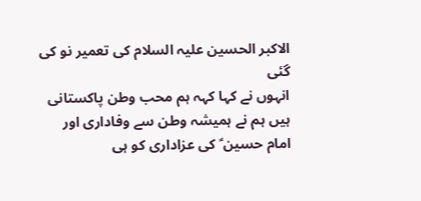الاکبر الحسین علیہ السلام کی تعمیر نو کی گئی
انہوں نے کہا کہہ ہم محب وطن پاکستانی ہیں ہم نے ہمیشہ وطن سے وفاداری اور امام حسین ؑ کی عزاداری کو ہی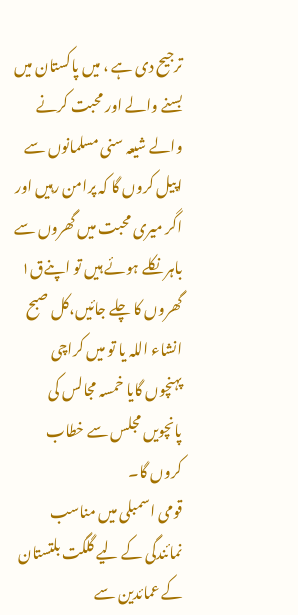ترجیح دی ہے ، میں پاکستان میں بسنے والے اور محبت کرنے والے شیعہ سنی مسلمانوں سے اپیل کروں گا کہ پرامن رہیں اور اگر میری محبت میں گھروں سے باہر نکلے ہوئے ہیں تو اپنےق۱ گھروں کا چلے جائیں،کل صبح انشاء اللہ یا تو میں کراچی پہنچوں گایا خمسہ مجالس کی پانچویں مجلس سے خطاب کروں گا۔
قومی اسمبلی میں مناسب نمائندگی کے لیے گلگت بلتستان کے عمائدین سے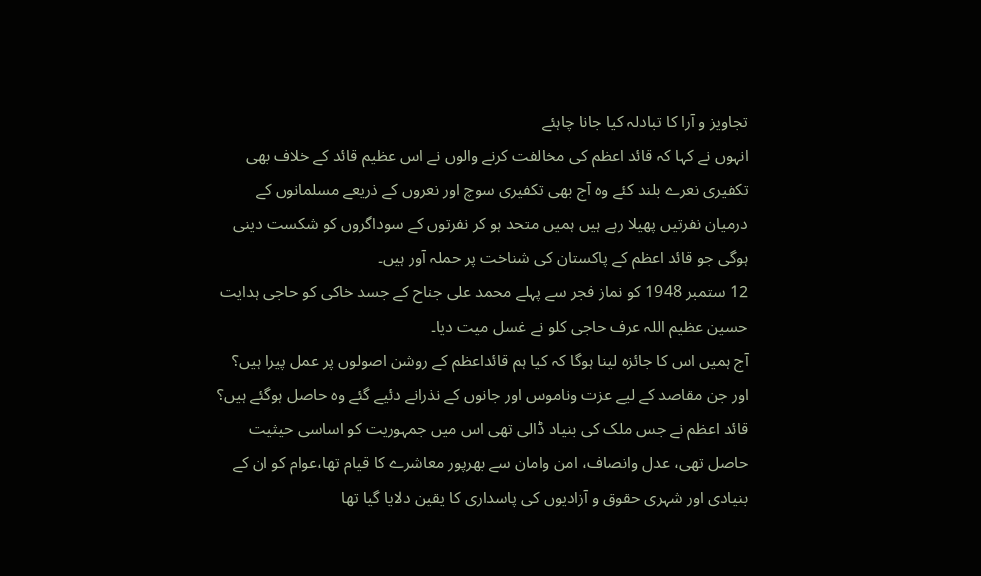تجاویز و آرا کا تبادلہ کیا جانا چاہئے
انہوں نے کہا کہ قائد اعظم کی مخالفت کرنے والوں نے اس عظیم قائد کے خلاف بھی تکفیری نعرے بلند کئے وہ آج بھی تکفیری سوچ اور نعروں کے ذریعے مسلمانوں کے درمیان نفرتیں پھیلا رہے ہیں ہمیں متحد ہو کر نفرتوں کے سوداگروں کو شکست دینی ہوگی جو قائد اعظم کے پاکستان کی شناخت پر حملہ آور ہیں۔
12 ستمبر 1948 کو نماز فجر سے پہلے محمد علی جناح کے جسد خاکی کو حاجی ہدایت حسین عظیم اللہ عرف حاجی کلو نے غسل میت دیا۔
آج ہمیں اس کا جائزہ لینا ہوگا کہ کیا ہم قائداعظم کے روشن اصولوں پر عمل پیرا ہیں؟ اور جن مقاصد کے لیے عزت وناموس اور جانوں کے نذرانے دئیے گئے وہ حاصل ہوگئے ہیں؟ قائد اعظم نے جس ملک کی بنیاد ڈالی تھی اس میں جمہوریت کو اساسی حیثیت حاصل تھی، عدل وانصاف، امن وامان سے بھرپور معاشرے کا قیام تھا،عوام کو ان کے بنیادی اور شہری حقوق و آزادیوں کی پاسداری کا یقین دلایا گیا تھا